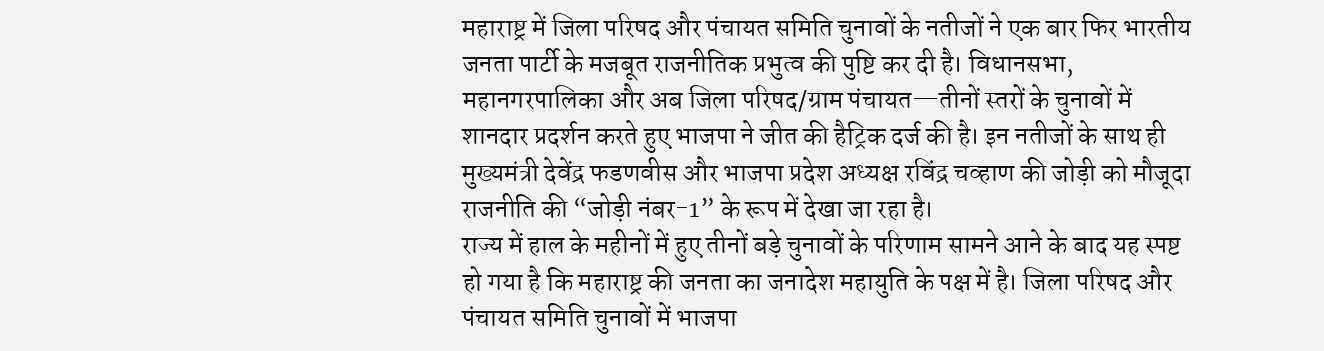महाराष्ट्र में जिला परिषद और पंचायत समिति चुनावों के नतीजों ने एक बार फिर भारतीय जनता पार्टी के मजबूत राजनीतिक प्रभुत्व की पुष्टि कर दी है। विधानसभा, महानगरपालिका और अब जिला परिषद/ग्राम पंचायत—तीनों स्तरों के चुनावों में शानदार प्रदर्शन करते हुए भाजपा ने जीत की हैट्रिक दर्ज की है। इन नतीजों के साथ ही मुख्यमंत्री देवेंद्र फडणवीस और भाजपा प्रदेश अध्यक्ष रविंद्र चव्हाण की जोड़ी को मौजूदा राजनीति की “जोड़ी नंबर-1” के रूप में देखा जा रहा है।
राज्य में हाल के महीनों में हुए तीनों बड़े चुनावों के परिणाम सामने आने के बाद यह स्पष्ट हो गया है कि महाराष्ट्र की जनता का जनादेश महायुति के पक्ष में है। जिला परिषद और पंचायत समिति चुनावों में भाजपा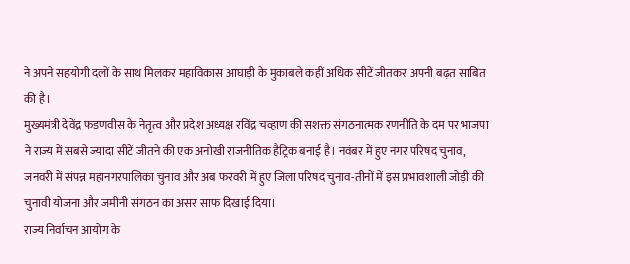ने अपने सहयोगी दलों के साथ मिलकर महाविकास आघाड़ी के मुकाबले कहीं अधिक सीटें जीतकर अपनी बढ़त साबित की है।
मुख्यमंत्री देवेंद्र फडणवीस के नेतृत्व और प्रदेश अध्यक्ष रविंद्र चव्हाण की सशक्त संगठनात्मक रणनीति के दम पर भाजपा ने राज्य में सबसे ज्यादा सीटें जीतने की एक अनोखी राजनीतिक हैट्रिक बनाई है। नवंबर में हुए नगर परिषद चुनाव, जनवरी में संपन्न महानगरपालिका चुनाव और अब फरवरी में हुए जिला परिषद चुनाव-तीनों में इस प्रभावशाली जोड़ी की चुनावी योजना और जमीनी संगठन का असर साफ दिखाई दिया।
राज्य निर्वाचन आयोग के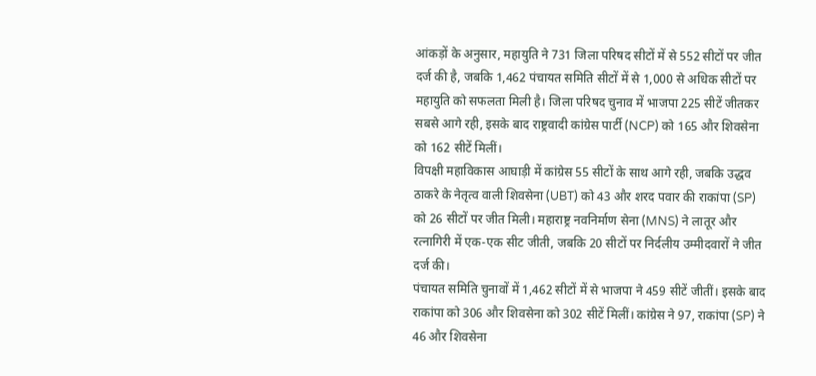आंकड़ों के अनुसार, महायुति ने 731 जिला परिषद सीटों में से 552 सीटों पर जीत दर्ज की है, जबकि 1,462 पंचायत समिति सीटों में से 1,000 से अधिक सीटों पर महायुति को सफलता मिली है। जिला परिषद चुनाव में भाजपा 225 सीटें जीतकर सबसे आगे रही, इसके बाद राष्ट्रवादी कांग्रेस पार्टी (NCP) को 165 और शिवसेना को 162 सीटें मिलीं।
विपक्षी महाविकास आघाड़ी में कांग्रेस 55 सीटों के साथ आगे रही, जबकि उद्धव ठाकरे के नेतृत्व वाली शिवसेना (UBT) को 43 और शरद पवार की राकांपा (SP) को 26 सीटों पर जीत मिली। महाराष्ट्र नवनिर्माण सेना (MNS) ने लातूर और रत्नागिरी में एक-एक सीट जीती, जबकि 20 सीटों पर निर्दलीय उम्मीदवारों ने जीत दर्ज की।
पंचायत समिति चुनावों में 1,462 सीटों में से भाजपा ने 459 सीटें जीतीं। इसके बाद राकांपा को 306 और शिवसेना को 302 सीटें मिलीं। कांग्रेस ने 97, राकांपा (SP) ने 46 और शिवसेना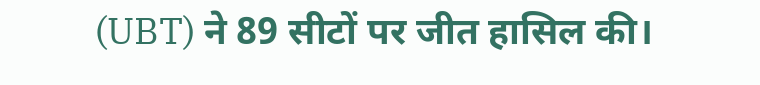(UBT) ने 89 सीटों पर जीत हासिल की।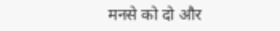मनसे को दो और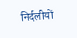निर्दलीयों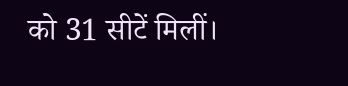को 31 सीटें मिलीं।